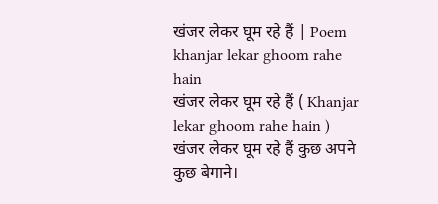खंजर लेकर घूम रहे हैं | Poem khanjar lekar ghoom rahe hain
खंजर लेकर घूम रहे हैं ( Khanjar lekar ghoom rahe hain ) खंजर लेकर घूम रहे हैं कुछ अपने कुछ बेगाने।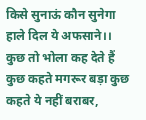किसे सुनाऊं कौन सुनेगा हाले दिल ये अफसाने।। कुछ तो भोला कह देते हैं कुछ कहते मगरूर बड़ा कुछ कहते ये नहीं बराबर,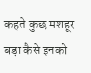कहते कुछ मशहूर बड़ा कैसे इनको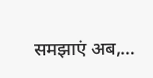समझाएं अब,…